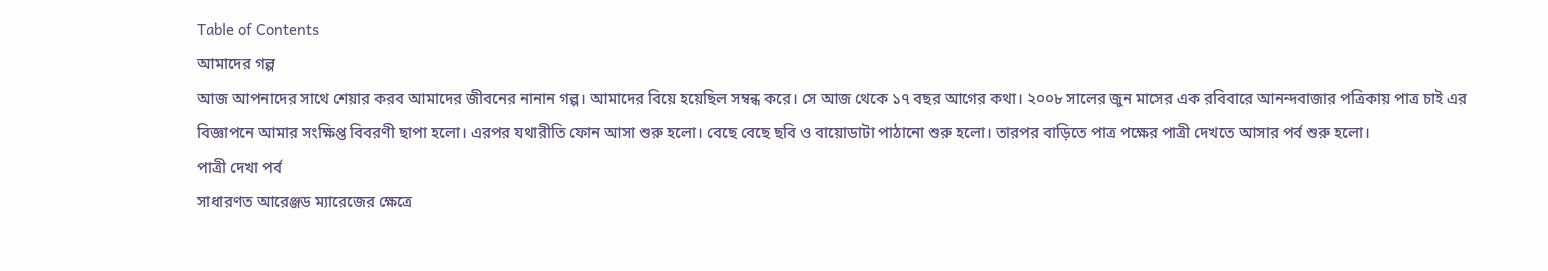Table of Contents
আমাদের গল্প
আজ আপনাদের সাথে শেয়ার করব আমাদের জীবনের নানান গল্প। আমাদের বিয়ে হয়েছিল সম্বন্ধ করে। সে আজ থেকে ১৭ বছর আগের কথা। ২০০৮ সালের জুন মাসের এক রবিবারে আনন্দবাজার পত্রিকায় পাত্র চাই এর বিজ্ঞাপনে আমার সংক্ষিপ্ত বিবরণী ছাপা হলো। এরপর যথারীতি ফোন আসা শুরু হলো। বেছে বেছে ছবি ও বায়োডাটা পাঠানো শুরু হলো। তারপর বাড়িতে পাত্র পক্ষের পাত্রী দেখতে আসার পর্ব শুরু হলো।
পাত্রী দেখা পর্ব
সাধারণত আরেঞ্জড ম্যারেজের ক্ষেত্রে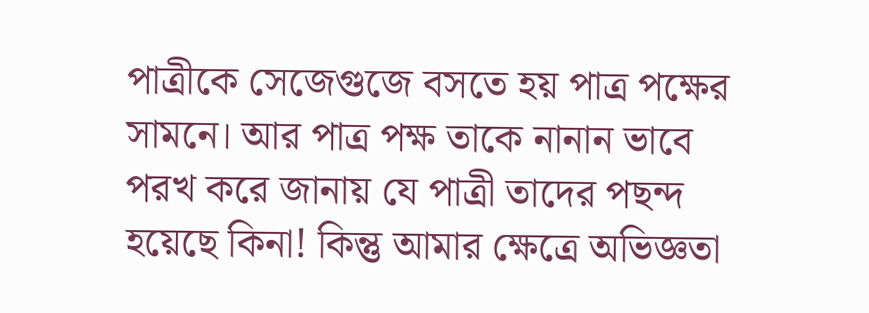পাত্রীকে সেজেগুজে বসতে হয় পাত্র পক্ষের সামনে। আর পাত্র পক্ষ তাকে নানান ভাবে পরখ করে জানায় যে পাত্রী তাদের পছন্দ হয়েছে কিনা! কিন্তু আমার ক্ষেত্রে অভিজ্ঞতা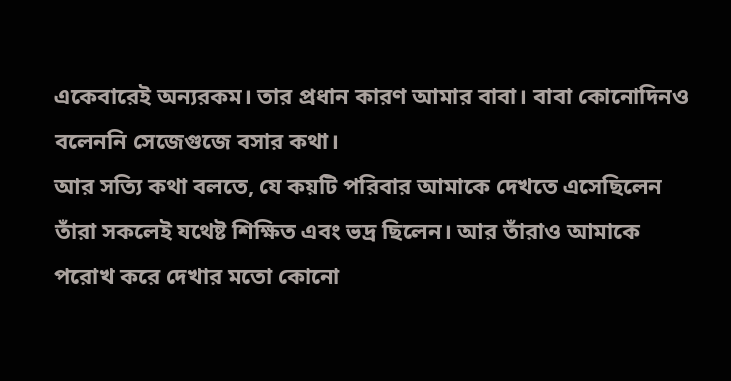একেবারেই অন্যরকম। তার প্রধান কারণ আমার বাবা। বাবা কোনোদিনও বলেননি সেজেগুজে বসার কথা।
আর সত্যি কথা বলতে, যে কয়টি পরিবার আমাকে দেখতে এসেছিলেন তাঁরা সকলেই যথেষ্ট শিক্ষিত এবং ভদ্র ছিলেন। আর তাঁরাও আমাকে পরোখ করে দেখার মতো কোনো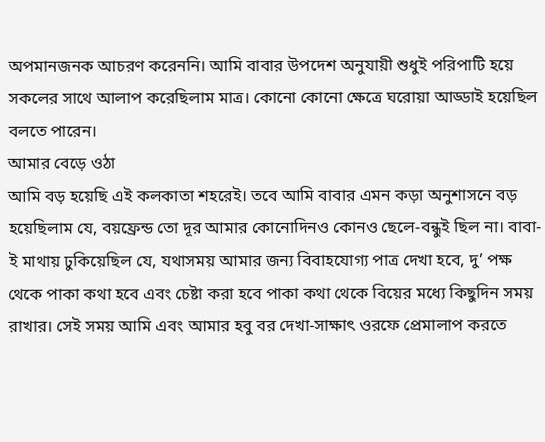অপমানজনক আচরণ করেননি। আমি বাবার উপদেশ অনুযায়ী শুধুই পরিপাটি হয়ে সকলের সাথে আলাপ করেছিলাম মাত্র। কোনো কোনো ক্ষেত্রে ঘরোয়া আড্ডাই হয়েছিল বলতে পারেন।
আমার বেড়ে ওঠা
আমি বড় হয়েছি এই কলকাতা শহরেই। তবে আমি বাবার এমন কড়া অনুশাসনে বড় হয়েছিলাম যে, বয়ফ্রেন্ড তো দূর আমার কোনোদিনও কোনও ছেলে-বন্ধুই ছিল না। বাবা-ই মাথায় ঢুকিয়েছিল যে, যথাসময় আমার জন্য বিবাহযোগ্য পাত্র দেখা হবে, দু’ পক্ষ থেকে পাকা কথা হবে এবং চেষ্টা করা হবে পাকা কথা থেকে বিয়ের মধ্যে কিছুদিন সময় রাখার। সেই সময় আমি এবং আমার হবু বর দেখা-সাক্ষাৎ ওরফে প্রেমালাপ করতে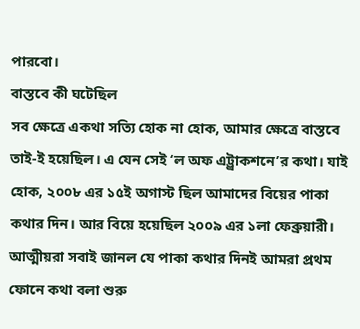পারবো।
বাস্তবে কী ঘটেছিল
সব ক্ষেত্রে একথা সত্যি হোক না হোক, আমার ক্ষেত্রে বাস্তবে তাই-ই হয়েছিল। এ যেন সেই ‘ল অফ এট্ট্রাকশনে’র কথা। যাই হোক, ২০০৮ এর ১৫ই অগাস্ট ছিল আমাদের বিয়ের পাকা কথার দিন। আর বিয়ে হয়েছিল ২০০৯ এর ১লা ফেব্রুয়ারী। আত্মীয়রা সবাই জানল যে পাকা কথার দিনই আমরা প্রথম ফোনে কথা বলা শুরু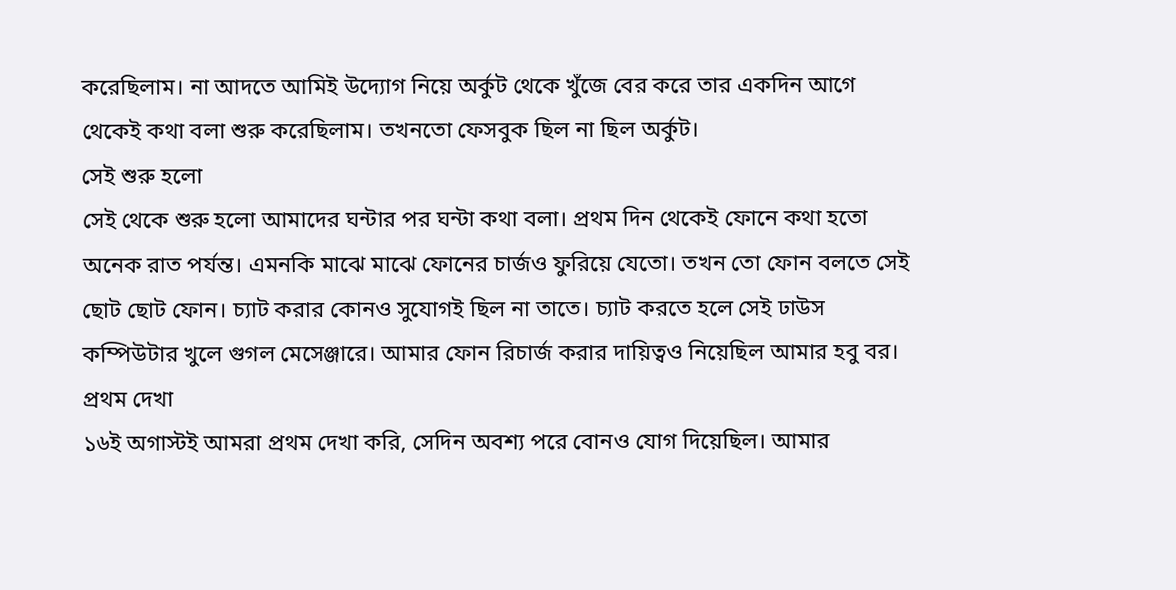করেছিলাম। না আদতে আমিই উদ্যোগ নিয়ে অর্কুট থেকে খুঁজে বের করে তার একদিন আগে থেকেই কথা বলা শুরু করেছিলাম। তখনতো ফেসবুক ছিল না ছিল অর্কুট।
সেই শুরু হলো
সেই থেকে শুরু হলো আমাদের ঘন্টার পর ঘন্টা কথা বলা। প্রথম দিন থেকেই ফোনে কথা হতো অনেক রাত পর্যন্ত। এমনকি মাঝে মাঝে ফোনের চার্জও ফুরিয়ে যেতো। তখন তো ফোন বলতে সেই ছোট ছোট ফোন। চ্যাট করার কোনও সুযোগই ছিল না তাতে। চ্যাট করতে হলে সেই ঢাউস কম্পিউটার খুলে গুগল মেসেঞ্জারে। আমার ফোন রিচার্জ করার দায়িত্বও নিয়েছিল আমার হবু বর।
প্রথম দেখা
১৬ই অগাস্টই আমরা প্রথম দেখা করি, সেদিন অবশ্য পরে বোনও যোগ দিয়েছিল। আমার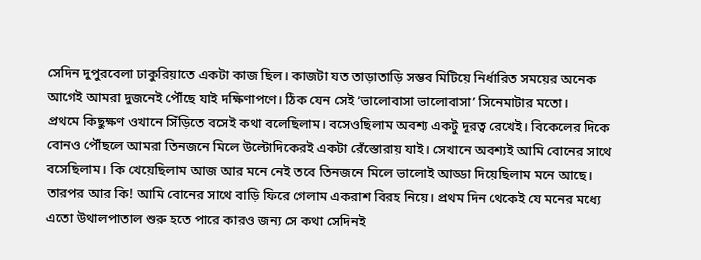সেদিন দুপুরবেলা ঢাকুরিয়াতে একটা কাজ ছিল। কাজটা যত তাড়াতাড়ি সম্ভব মিটিয়ে নির্ধারিত সময়ের অনেক আগেই আমরা দুজনেই পৌঁছে যাই দক্ষিণাপণে। ঠিক যেন সেই ‘ভালোবাসা ভালোবাসা’ সিনেমাটার মতো।
প্রথমে কিছুক্ষণ ওখানে সিঁড়িতে বসেই কথা বলেছিলাম। বসেওছিলাম অবশ্য একটু দূরত্ব রেখেই। বিকেলের দিকে বোনও পৌঁছলে আমরা তিনজনে মিলে উল্টোদিকেরই একটা রেঁস্তোরায় যাই। সেখানে অবশ্যই আমি বোনের সাথে বসেছিলাম। কি খেয়েছিলাম আজ আর মনে নেই তবে তিনজনে মিলে ভালোই আড্ডা দিয়েছিলাম মনে আছে। তারপর আর কি! আমি বোনের সাথে বাড়ি ফিরে গেলাম একরাশ বিরহ নিয়ে। প্রথম দিন থেকেই যে মনের মধ্যে এতো উথালপাতাল শুরু হতে পারে কারও জন্য সে কথা সেদিনই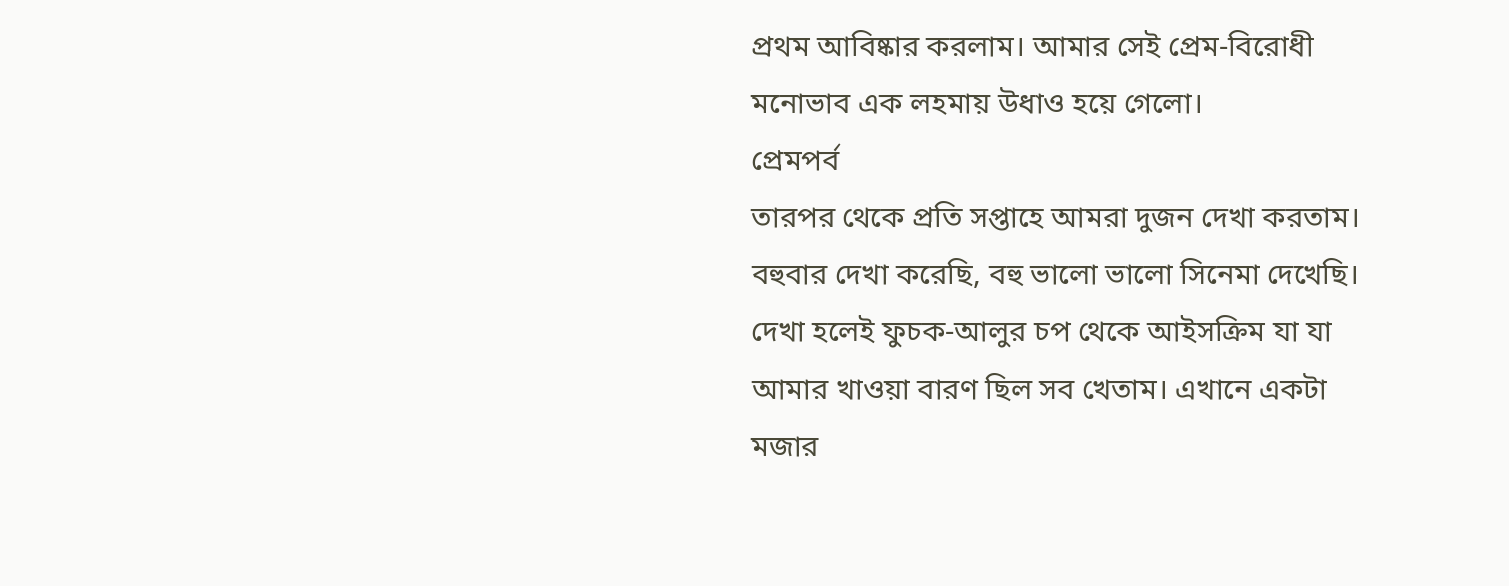প্রথম আবিষ্কার করলাম। আমার সেই প্রেম-বিরোধী মনোভাব এক লহমায় উধাও হয়ে গেলো।
প্রেমপর্ব
তারপর থেকে প্রতি সপ্তাহে আমরা দুজন দেখা করতাম। বহুবার দেখা করেছি, বহু ভালো ভালো সিনেমা দেখেছি। দেখা হলেই ফুচক-আলুর চপ থেকে আইসক্রিম যা যা আমার খাওয়া বারণ ছিল সব খেতাম। এখানে একটা মজার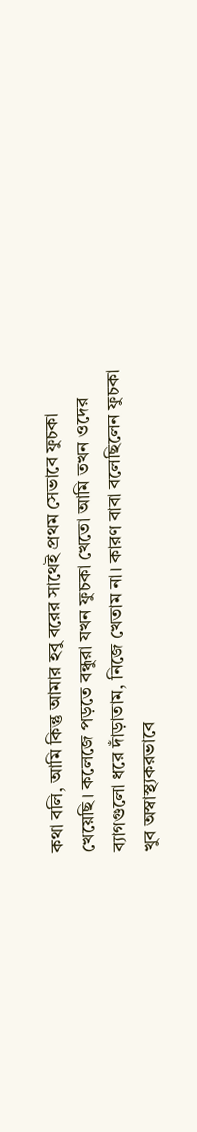কথা বলি, আমি কিন্তু আমার হবু বরের সাথেই প্রথম সেভাবে ফুচকা খেয়েছি। কলেজে পড়তে বন্ধুরা যখন ফুচকা খেতো আমি তখন ওদের ব্যাগগুলো ধরে দাঁড়াতাম, নিজে খেতাম না। কারণ বাবা বলেছিলেন ফুচকা খুব অস্বাস্থ্যকরভাবে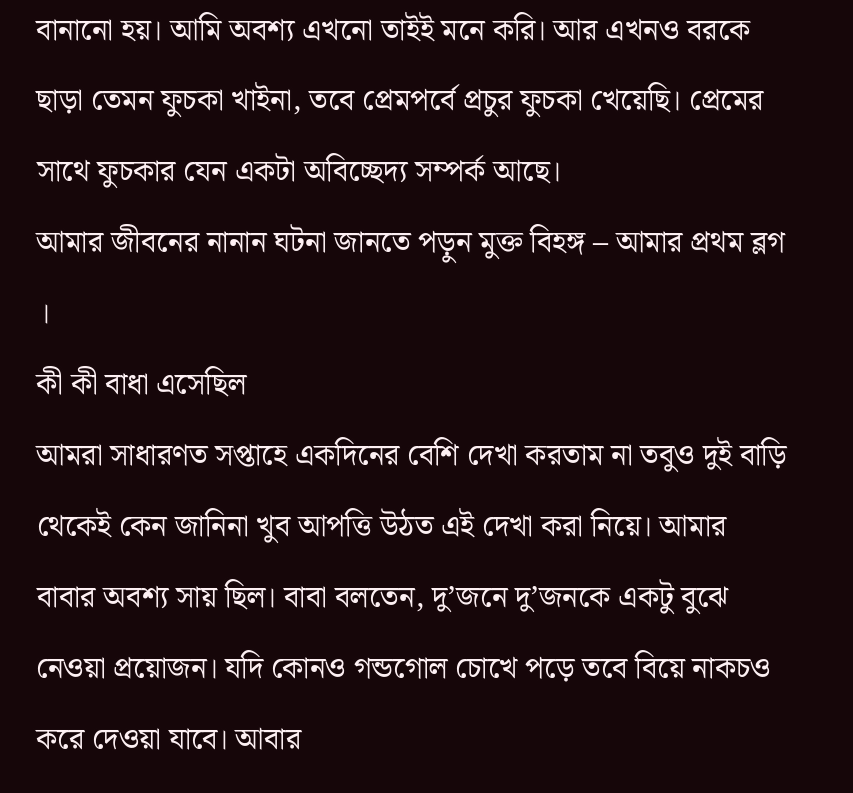বানানো হয়। আমি অবশ্য এখনো তাইই মনে করি। আর এখনও বরকে ছাড়া তেমন ফুচকা খাইনা, তবে প্রেমপর্বে প্রচুর ফুচকা খেয়েছি। প্রেমের সাথে ফুচকার যেন একটা অবিচ্ছেদ্য সম্পর্ক আছে।
আমার জীবনের নানান ঘটনা জানতে পড়ুন মুক্ত বিহঙ্গ – আমার প্রথম ব্লগ ।
কী কী বাধা এসেছিল
আমরা সাধারণত সপ্তাহে একদিনের বেশি দেখা করতাম না তবুও দুই বাড়ি থেকেই কেন জানিনা খুব আপত্তি উঠত এই দেখা করা নিয়ে। আমার বাবার অবশ্য সায় ছিল। বাবা বলতেন, দু’জনে দু’জনকে একটু বুঝে নেওয়া প্রয়োজন। যদি কোনও গন্ডগোল চোখে পড়ে তবে বিয়ে নাকচও করে দেওয়া যাবে। আবার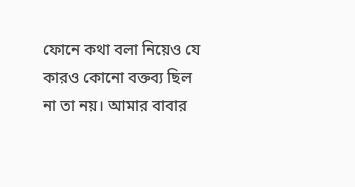ফোনে কথা বলা নিয়েও যে কারও কোনো বক্তব্য ছিল না তা নয়। আমার বাবার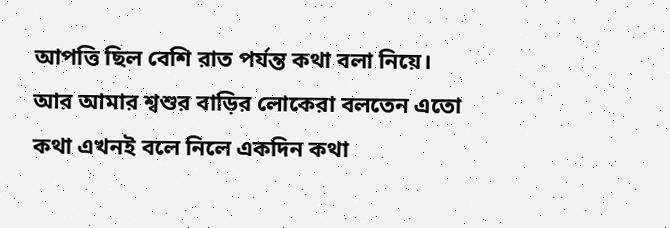আপত্তি ছিল বেশি রাত পর্যন্ত কথা বলা নিয়ে। আর আমার শ্বশুর বাড়ির লোকেরা বলতেন এতো কথা এখনই বলে নিলে একদিন কথা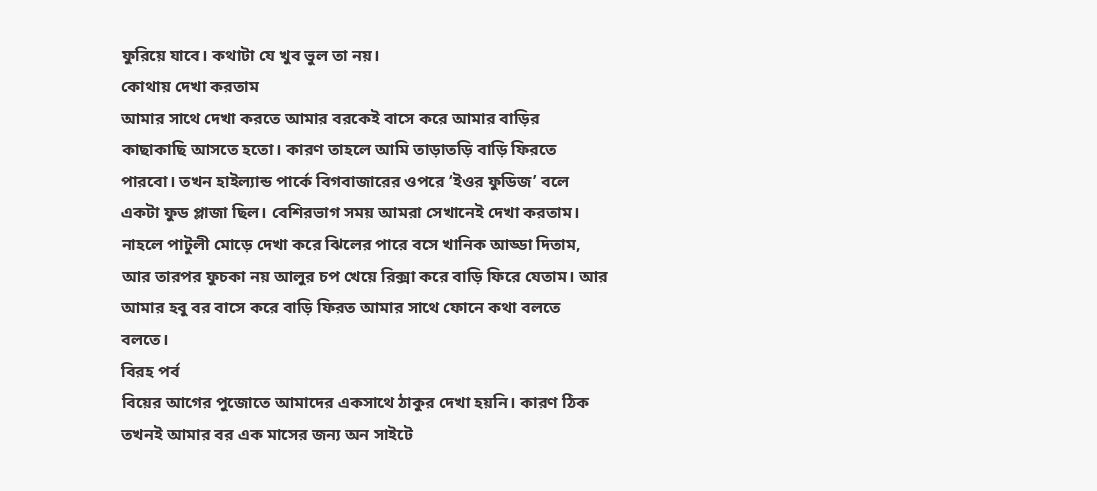ফুরিয়ে যাবে। কথাটা যে খুব ভুল তা নয়।
কোথায় দেখা করতাম
আমার সাথে দেখা করতে আমার বরকেই বাসে করে আমার বাড়ির কাছাকাছি আসতে হতো। কারণ তাহলে আমি তাড়াতড়ি বাড়ি ফিরতে পারবো। তখন হাইল্যান্ড পার্কে বিগবাজারের ওপরে ‘ইওর ফুডিজ’ বলে একটা ফুড প্লাজা ছিল। বেশিরভাগ সময় আমরা সেখানেই দেখা করতাম। নাহলে পাটুলী মোড়ে দেখা করে ঝিলের পারে বসে খানিক আড্ডা দিতাম, আর তারপর ফুচকা নয় আলুর চপ খেয়ে রিক্সা করে বাড়ি ফিরে যেতাম। আর আমার হবু বর বাসে করে বাড়ি ফিরত আমার সাথে ফোনে কথা বলতে বলতে।
বিরহ পর্ব
বিয়ের আগের পুজোতে আমাদের একসাথে ঠাকুর দেখা হয়নি। কারণ ঠিক তখনই আমার বর এক মাসের জন্য অন সাইটে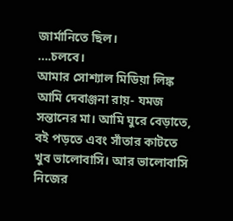জার্মানিতে ছিল।
….চলবে।
আমার সোশ্যাল মিডিয়া লিঙ্ক
আমি দেবাঞ্জনা রায়- যমজ সন্তানের মা। আমি ঘুরে বেড়াতে, বই পড়তে এবং সাঁতার কাটতে খুব ভালোবাসি। আর ভালোবাসি নিজের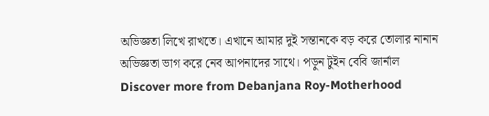অভিজ্ঞতা লিখে রাখতে। এখানে আমার দুই সন্তানকে বড় করে তোলার নানান অভিজ্ঞতা ভাগ করে নেব আপনাদের সাথে। পড়ুন টুইন বেবি জার্নাল
Discover more from Debanjana Roy-Motherhood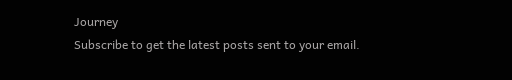Journey
Subscribe to get the latest posts sent to your email.